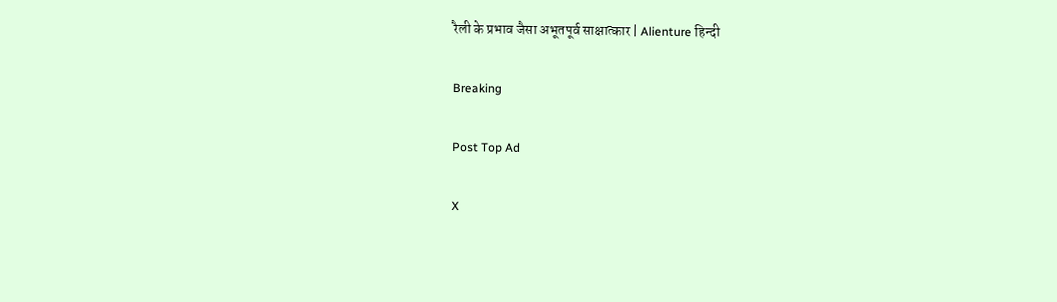रैली के प्रभाव जैसा अभूतपूर्व साक्षात्कार | Alienture हिन्दी

Breaking

Post Top Ad

X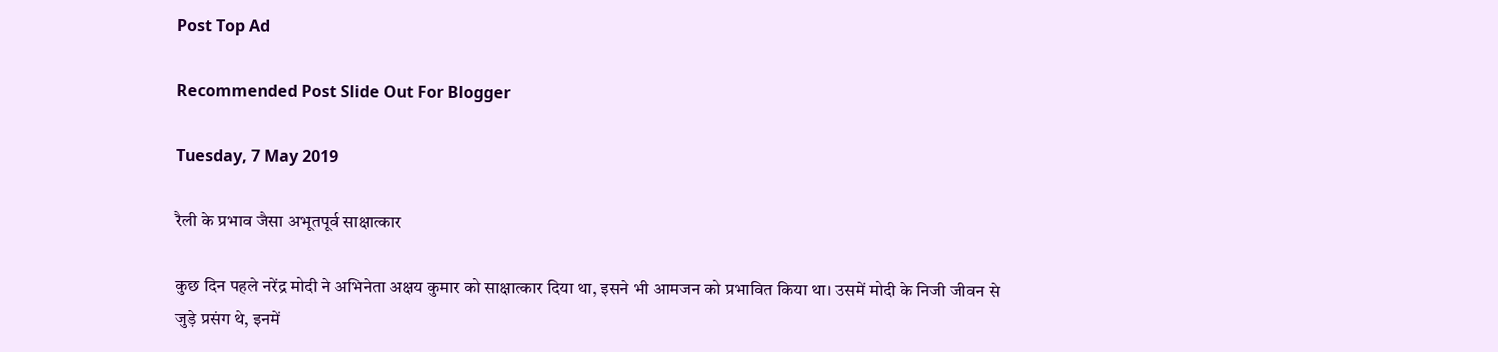Post Top Ad

Recommended Post Slide Out For Blogger

Tuesday, 7 May 2019

रैली के प्रभाव जैसा अभूतपूर्व साक्षात्कार

कुछ दिन पहले नरेंद्र मोदी ने अभिनेता अक्षय कुमार को साक्षात्कार दिया था, इसने भी आमजन को प्रभावित किया था। उसमें मोदी के निजी जीवन से जुड़े प्रसंग थे, इनमें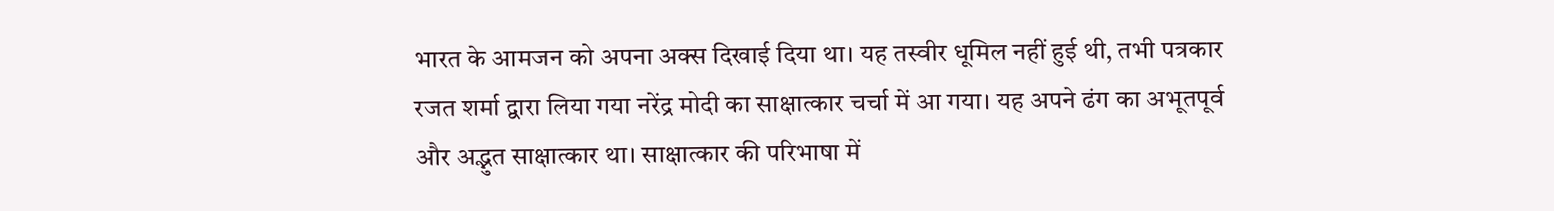भारत के आमजन को अपना अक्स दिखाई दिया था। यह तस्वीर धूमिल नहीं हुई थी, तभी पत्रकार रजत शर्मा द्वारा लिया गया नरेंद्र मोदी का साक्षात्कार चर्चा में आ गया। यह अपने ढंग का अभूतपूर्व और अद्भुत साक्षात्कार था। साक्षात्कार की परिभाषा में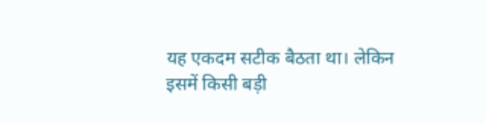यह एकदम सटीक बैठता था। लेकिन इसमें किसी बड़ी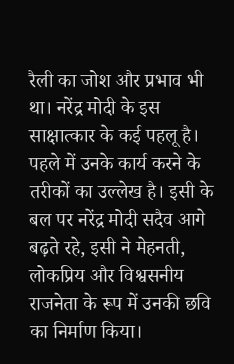रैली का जोश और प्रभाव भी था। नरेंद्र मोदी के इस साक्षात्कार के कई पहलू है। पहले में उनके कार्य करने के तरीकों का उल्लेख है। इसी के बल पर नरेंद्र मोदी सदैव आगे बढ़ते रहे, इसी ने मेहनती, लोकप्रिय और विश्वसनीय राजनेता के रूप में उनकी छवि का निर्माण किया।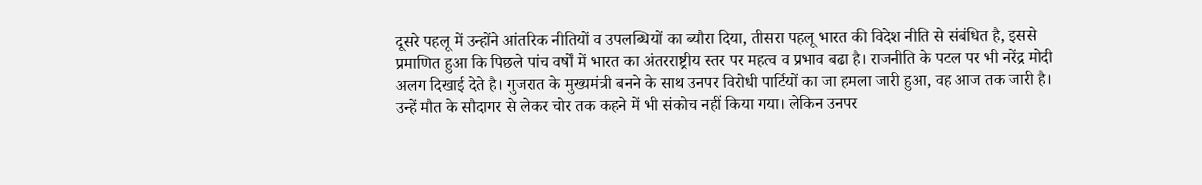दूसरे पहलू में उन्होंने आंतरिक नीतियों व उपलब्धियों का ब्यौरा दिया, तीसरा पहलू भारत की विदेश नीति से संबंधित है, इससे प्रमाणित हुआ कि पिछले पांच वर्षों में भारत का अंतरराष्ट्रीय स्तर पर महत्व व प्रभाव बढा है। राजनीति के पटल पर भी नरेंद्र मोदी अलग दिखाई देते है। गुजरात के मुख्यमंत्री बनने के साथ उनपर विरोधी पार्टियों का जा हमला जारी हुआ, वह आज तक जारी है। उन्हें मौत के सौदागर से लेकर चोर तक कहने में भी संकोच नहीं किया गया। लेकिन उनपर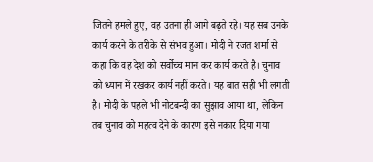जितने हमले हुए, वह उतना ही आगे बढ़ते रहे। यह सब उनके कार्य करने के तरीके से संभव हुआ। मोदी ने रजत शर्मा से कहा कि वह देश को सर्वोच्च मान कर कार्य करते है। चुनाव को ध्यान में रखकर कार्य नहीं करते। यह बात सही भी लगती है। मोदी के पहले भी नोटबन्दी का सुझाव आया था, लेकिन तब चुनाव को महत्व देने के कारण इसे नकार दिया गया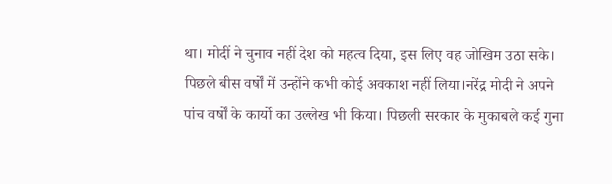था। मोदीं ने चुनाव नहीं देश को महत्व दिया, इस लिए वह जोखिम उठा सके। पिछले बीस वर्षों में उन्होंने कभी कोई अवकाश नहीं लिया।नरेंद्र मोदी ने अपने पांच वर्षों के कार्यो का उल्लेख भी किया। पिछली सरकार के मुकाबले कई गुना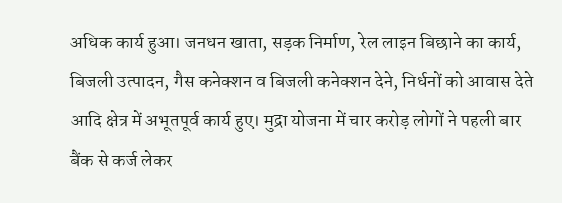अधिक कार्य हुआ। जनधन खाता, सड़क निर्माण, रेल लाइन बिछाने का कार्य, बिजली उत्पादन, गैस कनेक्शन व बिजली कनेक्शन देने, निर्धनों को आवास देते आदि क्षेत्र में अभूतपूर्व कार्य हुए। मुद्रा योजना में चार करोड़ लोगों ने पहली बार बैंक से कर्ज लेकर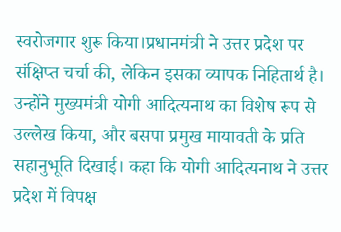स्वरोजगार शुरू किया।प्रधानमंत्री ने उत्तर प्रदेश पर संक्षिप्त चर्चा की, लेकिन इसका व्यापक निहितार्थ है। उन्होंने मुख्यमंत्री योगी आदित्यनाथ का विशेष रूप से उल्लेख किया, और बसपा प्रमुख मायावती के प्रति सहानुभूति दिखाई। कहा कि योगी आदित्यनाथ ने उत्तर प्रदेश में विपक्ष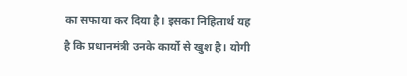का सफाया कर दिया है। इसका निहितार्थ यह है कि प्रधानमंत्री उनके कार्यो से खुश है। योगी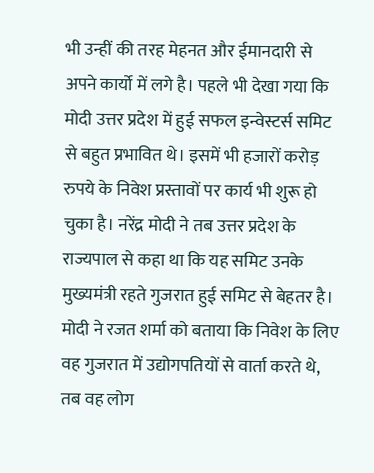भी उन्हीं की तरह मेहनत और ईमानदारी से अपने कार्यो में लगे है। पहले भी देखा गया कि मोदी उत्तर प्रदेश में हुई सफल इन्वेस्टर्स समिट से बहुत प्रभावित थे। इसमें भी हजारों करोड़ रुपये के निवेश प्रस्तावों पर कार्य भी शुरू हो चुका है। नरेंद्र मोदी ने तब उत्तर प्रदेश के राज्यपाल से कहा था कि यह समिट उनके मुख्यमंत्री रहते गुजरात हुई समिट से बेहतर है। मोदी ने रजत शर्मा को बताया कि निवेश के लिए वह गुजरात में उद्योगपतियों से वार्ता करते थे, तब वह लोग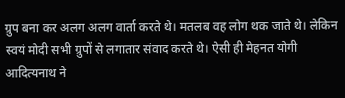ग्रुप बना कर अलग अलग वार्ता करते थे। मतलब वह लोग थक जाते थे। लेकिन स्वयं मोदी सभी ग्रुपों से लगातार संवाद करते थे। ऐसी ही मेहनत योगी आदित्यनाथ ने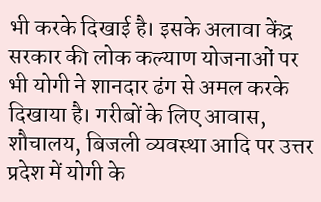भी करके दिखाई है। इसके अलावा केंद्र सरकार की लोक कल्याण योजनाओं पर भी योगी ने शानदार ढंग से अमल करके दिखाया है। गरीबों के लिए आवास, शौचालय, बिजली व्यवस्था आदि पर उत्तर प्रदेश में योगी के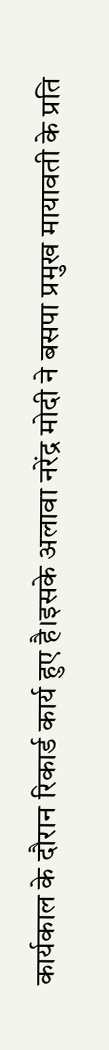कार्यकाल के दौरान रिकार्ड कार्य हुए है।इसके अलावा नरेंद्र मोदी ने बसपा प्रमुख मायावती के प्रति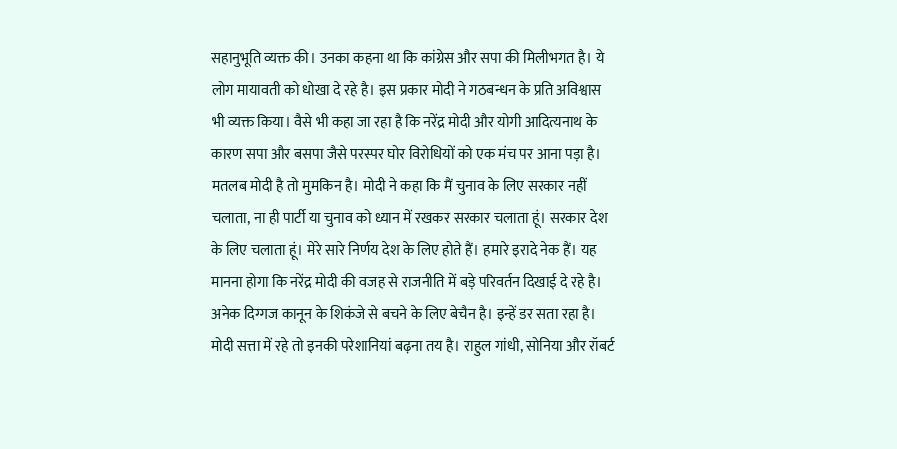सहानुभूति व्यक्त की। उनका कहना था कि कांग्रेस और सपा की मिलीभगत है। ये लोग मायावती को धोखा दे रहे है। इस प्रकार मोदी ने गठबन्धन के प्रति अविश्वास भी व्यक्त किया। वैसे भी कहा जा रहा है कि नरेंद्र मोदी और योगी आदित्यनाथ के कारण सपा और बसपा जैसे परस्पर घोर विरोधियों को एक मंच पर आना पड़ा है। मतलब मोदी है तो मुमकिन है। मोदी ने कहा कि मैं चुनाव के लिए सरकार नहीं चलाता, ना ही पार्टी या चुनाव को ध्यान में रखकर सरकार चलाता हूं। सरकार देश के लिए चलाता हूं। मेरे सारे निर्णय देश के लिए होते हैं। हमारे इरादे नेक हैं। यह मानना होगा कि नरेंद्र मोदी की वजह से राजनीति में बड़े परिवर्तन दिखाई दे रहे है। अनेक दिग्गज कानून के शिकंजे से बचने के लिए बेचैन है। इन्हें डर सता रहा है। मोदी सत्ता में रहे तो इनकी परेशानियां बढ़ना तय है। राहुल गांधी, सोनिया और रॉबर्ट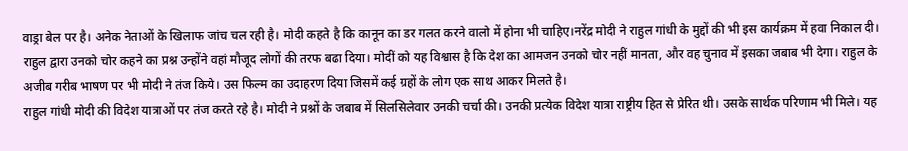वाड्रा बेल पर है। अनेक नेताओं के खिलाफ जांच चल रही है। मोदी कहते है कि कानून का डर गलत करने वालो में होना भी चाहिए।नरेंद्र मोदी ने राहुल गांधी के मुद्दों की भी इस कार्यक्रम में हवा निकाल दी। राहुल द्वारा उनको चोर कहने का प्रश्न उन्होंने वहां मौजूद लोगों की तरफ बढा दिया। मोदीं को यह विश्वास है कि देश का आमजन उनको चोर नहीं मानता, और वह चुनाव में इसका जबाब भी देगा। राहुल के अजीब गरीब भाषण पर भी मोदी ने तंज किये। उस फिल्म का उदाहरण दिया जिसमें कई ग्रहों के लोग एक साथ आकर मिलते है।
राहुल गांधी मोदी की विदेश यात्राओं पर तंज करते रहे है। मोदी ने प्रश्नों के जबाब में सिलसिलेवार उनकी चर्चा की। उनकी प्रत्येक विदेश यात्रा राष्ट्रीय हित से प्रेरित थी। उसके सार्थक परिणाम भी मिले। यह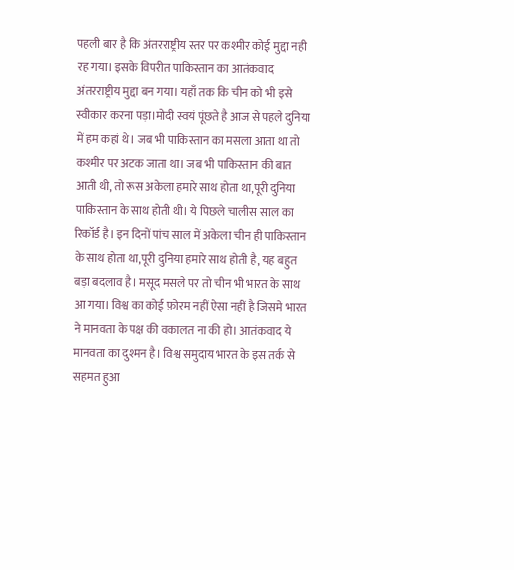पहली बार है कि अंतरराष्ट्रीय स्तर पर कश्मीर कोई मुद्दा नही रह गया। इसके विपरीत पाकिस्तान का आतंकवाद अंतरराष्ट्रीय मुद्दा बन गया। यहाँ तक कि चीन को भी इसे स्वीकार करना पड़ा।मोदी स्वयं पूंछते है आज से पहले दुनिया में हम कहां थे। जब भी पाकिस्तान का मसला आता था तो कश्मीर पर अटक जाता था। जब भी पाकिस्तान की बात आती थी, तो रूस अकेला हमारे साथ होता था,पूरी दुनिया पाकिस्तान के साथ होती थी। ये पिछले चालीस साल का रिकॉर्ड है। इन दिनों पांच साल में अकेला चीन ही पाकिस्तान के साथ होता था,पूरी दुनिया हमारे साथ होती है, यह बहुत बड़ा बदलाव है। मसूद मसले पर तो चीन भी भारत के साथ आ गया। विश्व का कोई फ़ोरम नहीं ऐसा नहीं है जिसमे भारत ने मानवता के पक्ष की वकालत ना की हो। आतंकवाद ये मानवता का दुश्मन है। विश्व समुदाय भारत के इस तर्क से सहमत हुआ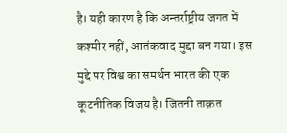है। यही कारण है कि अन्तर्राष्ट्रीय जगत में कश्मीर नहीं, आतंकवाद मुद्दा बन गया। इस मुद्दे पर विश्व का समर्थन भारत की एक कूटनीतिक विजय है। जितनी ताक़त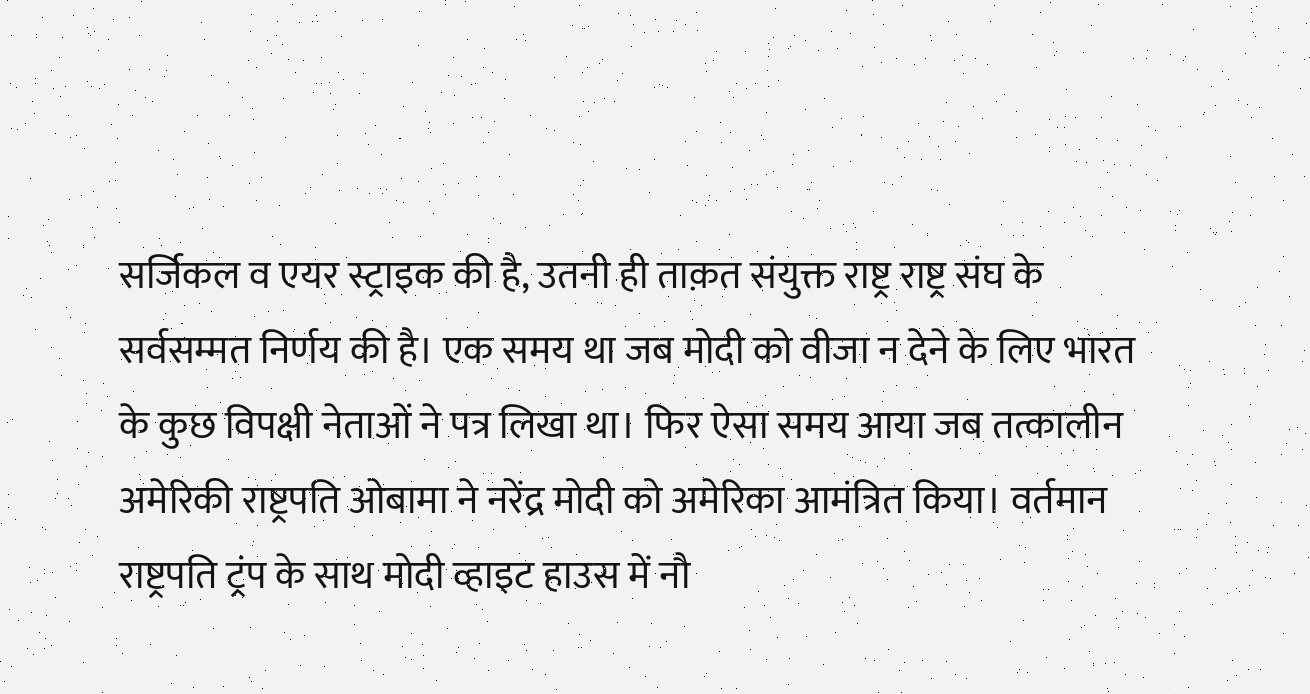सर्जिकल व एयर स्ट्राइक की है, उतनी ही ताक़त संयुक्त राष्ट्र राष्ट्र संघ के सर्वसम्मत निर्णय की है। एक समय था जब मोदी को वीजा न देने के लिए भारत के कुछ विपक्षी नेताओं ने पत्र लिखा था। फिर ऐसा समय आया जब तत्कालीन अमेरिकी राष्ट्रपति ओबामा ने नरेंद्र मोदी को अमेरिका आमंत्रित किया। वर्तमान राष्ट्रपति ट्रंप के साथ मोदी व्हाइट हाउस में नौ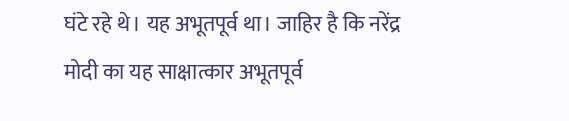घंटे रहे थे। यह अभूतपूर्व था। जाहिर है कि नरेंद्र मोदी का यह साक्षात्कार अभूतपूर्व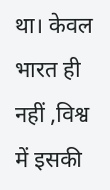था। केवल भारत ही नहीं ,विश्व में इसकी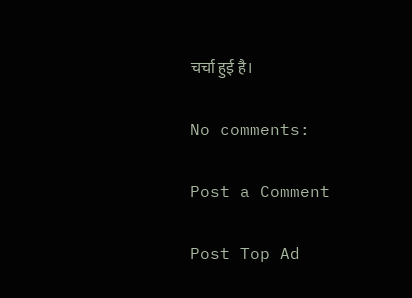चर्चा हुई है।

No comments:

Post a Comment

Post Top Ad